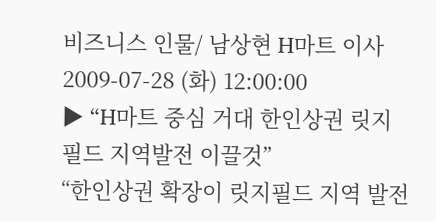비즈니스 인물/ 남상현 H마트 이사
2009-07-28 (화) 12:00:00
▶ “H마트 중심 거대 한인상권 릿지필드 지역발전 이끌것”
“한인상권 확장이 릿지필드 지역 발전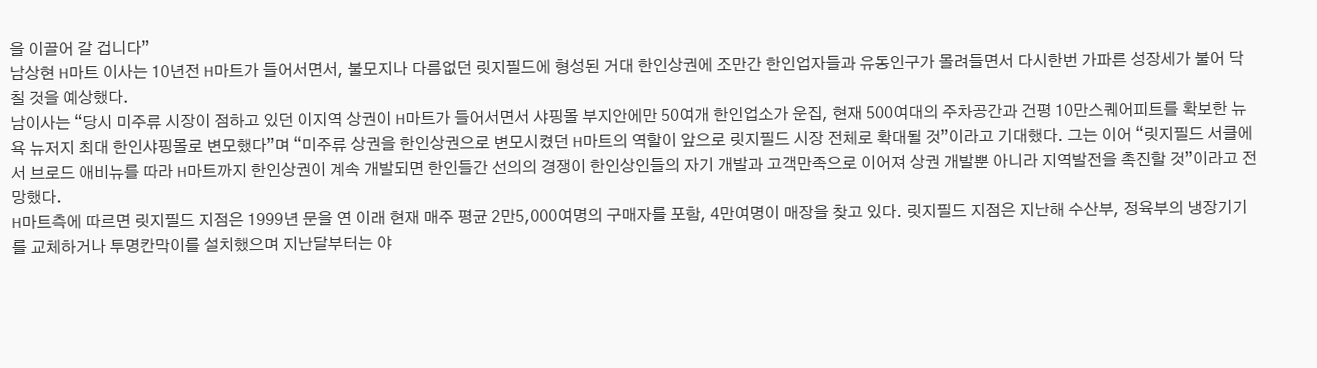을 이끌어 갈 겁니다”
남상현 H마트 이사는 10년전 H마트가 들어서면서, 불모지나 다름없던 릿지필드에 형성된 거대 한인상권에 조만간 한인업자들과 유동인구가 몰려들면서 다시한번 가파른 성장세가 불어 닥칠 것을 예상했다.
남이사는 “당시 미주류 시장이 점하고 있던 이지역 상권이 H마트가 들어서면서 샤핑몰 부지안에만 50여개 한인업소가 운집, 현재 500여대의 주차공간과 건평 10만스퀘어피트를 확보한 뉴욕 뉴저지 최대 한인샤핑몰로 변모했다”며 “미주류 상권을 한인상권으로 변모시켰던 H마트의 역할이 앞으로 릿지필드 시장 전체로 확대될 것”이라고 기대했다. 그는 이어 “릿지필드 서클에서 브로드 애비뉴를 따라 H마트까지 한인상권이 계속 개발되면 한인들간 선의의 경쟁이 한인상인들의 자기 개발과 고객만족으로 이어져 상권 개발뿐 아니라 지역발전을 촉진할 것”이라고 전망했다.
H마트측에 따르면 릿지필드 지점은 1999년 문을 연 이래 현재 매주 평균 2만5,000여명의 구매자를 포함, 4만여명이 매장을 찾고 있다. 릿지필드 지점은 지난해 수산부, 정육부의 냉장기기를 교체하거나 투명칸막이를 설치했으며 지난달부터는 야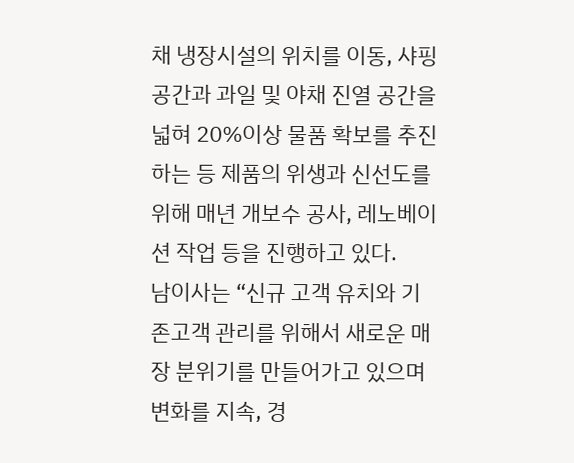채 냉장시설의 위치를 이동, 샤핑공간과 과일 및 야채 진열 공간을 넓혀 20%이상 물품 확보를 추진하는 등 제품의 위생과 신선도를 위해 매년 개보수 공사, 레노베이션 작업 등을 진행하고 있다.
남이사는 “신규 고객 유치와 기존고객 관리를 위해서 새로운 매장 분위기를 만들어가고 있으며 변화를 지속, 경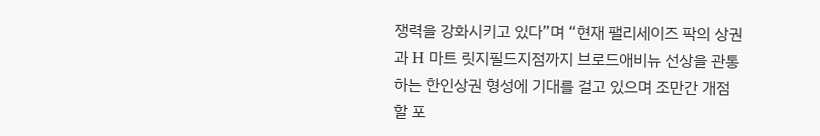쟁력을 강화시키고 있다”며 “현재 팰리세이즈 팍의 상권과 H 마트 릿지필드지점까지 브로드애비뉴 선상을 관통하는 한인상권 형성에 기대를 걸고 있으며 조만간 개점할 포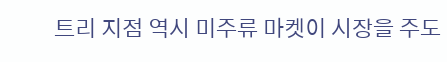트리 지점 역시 미주류 마켓이 시장을 주도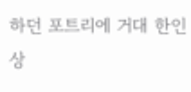하던 포트리에 거대 한인상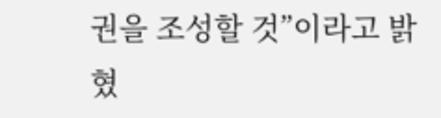권을 조성할 것”이라고 밝혔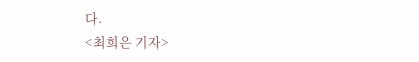다.
<최희은 기자>